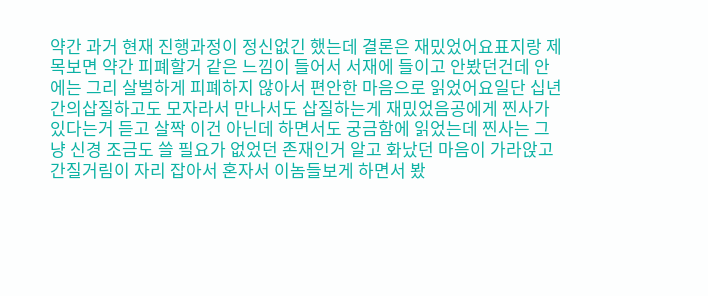약간 과거 현재 진행과정이 정신없긴 했는데 결론은 재밌었어요표지랑 제목보면 약간 피폐할거 같은 느낌이 들어서 서재에 들이고 안봤던건데 안에는 그리 살벌하게 피폐하지 않아서 편안한 마음으로 읽었어요일단 십년간의삽질하고도 모자라서 만나서도 삽질하는게 재밌었음공에게 찐사가 있다는거 듣고 살짝 이건 아닌데 하면서도 궁금함에 읽었는데 찐사는 그냥 신경 조금도 쓸 필요가 없었던 존재인거 알고 화났던 마음이 가라앉고 간질거림이 자리 잡아서 혼자서 이놈들보게 하면서 봤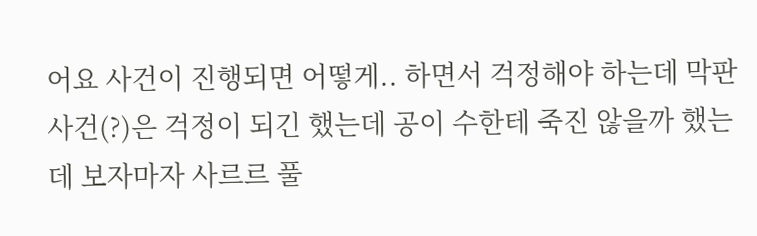어요 사건이 진행되면 어떻게.. 하면서 걱정해야 하는데 막판 사건(?)은 걱정이 되긴 했는데 공이 수한테 죽진 않을까 했는데 보자마자 사르르 풀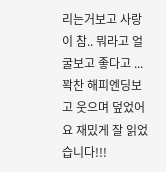리는거보고 사랑이 참.. 뭐라고 얼굴보고 좋다고 ...꽉찬 해피엔딩보고 웃으며 덮었어요 재밌게 잘 읽었습니다!!!